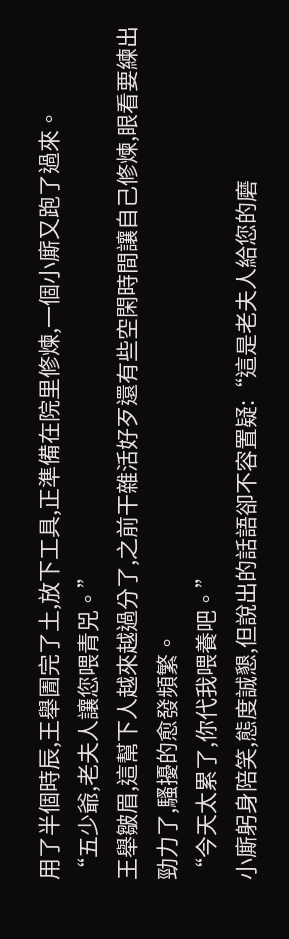用了半個時辰,王舉圊完了土,放下工具,正準備在院里修煉,一個小廝又跑了過來。
“五少爺,老夫人讓您喂青兕。”
王舉皺眉,這幫下人越來越過分了,之前干雜活好歹還有些空閑時間讓自己修煉,眼看要練出勁力了,騷擾的愈發頻繁。
“今天太累了,你代我喂養吧。”
小廝躬身陪笑,態度誠懇,但說出的話語卻不容置疑:“這是老夫人給您的磨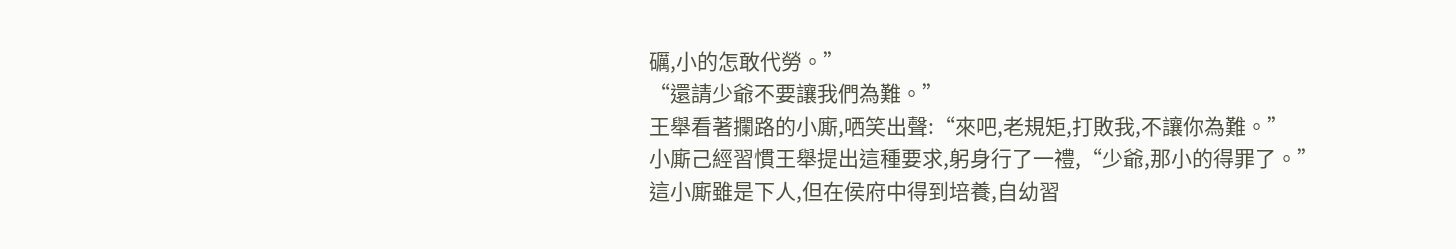礪,小的怎敢代勞。”
“還請少爺不要讓我們為難。”
王舉看著攔路的小廝,哂笑出聲:“來吧,老規矩,打敗我,不讓你為難。”
小廝己經習慣王舉提出這種要求,躬身行了一禮,“少爺,那小的得罪了。”
這小廝雖是下人,但在侯府中得到培養,自幼習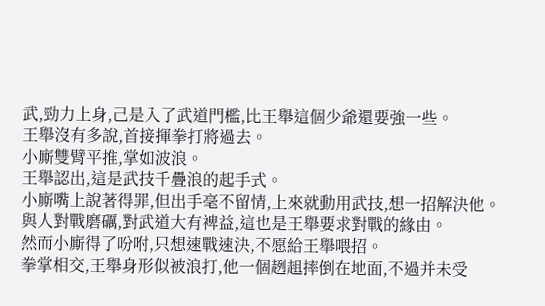武,勁力上身,己是入了武道門檻,比王舉這個少爺還要強一些。
王舉沒有多說,首接揮拳打將過去。
小廝雙臂平推,掌如波浪。
王舉認出,這是武技千疊浪的起手式。
小廝嘴上說著得罪,但出手毫不留情,上來就動用武技,想一招解決他。
與人對戰磨礪,對武道大有裨益,這也是王舉要求對戰的緣由。
然而小廝得了吩咐,只想速戰速決,不愿給王舉喂招。
拳掌相交,王舉身形似被浪打,他一個趔趄摔倒在地面,不過并未受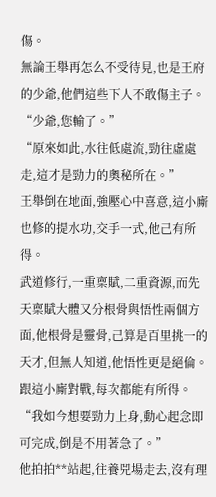傷。
無論王舉再怎么不受待見,也是王府的少爺,他們這些下人不敢傷主子。
“少爺,您輸了。”
“原來如此,水往低處流,勁往虛處走,這才是勁力的奧秘所在。”
王舉倒在地面,強壓心中喜意,這小廝也修的提水功,交手一式,他己有所得。
武道修行,一重稟賦,二重資源,而先天稟賦大體又分根骨與悟性兩個方面,他根骨是靈骨,己算是百里挑一的天才,但無人知道,他悟性更是絕倫。
跟這小廝對戰,每次都能有所得。
“我如今想要勁力上身,動心起念即可完成,倒是不用著急了。”
他拍拍**站起,往養兕場走去,沒有理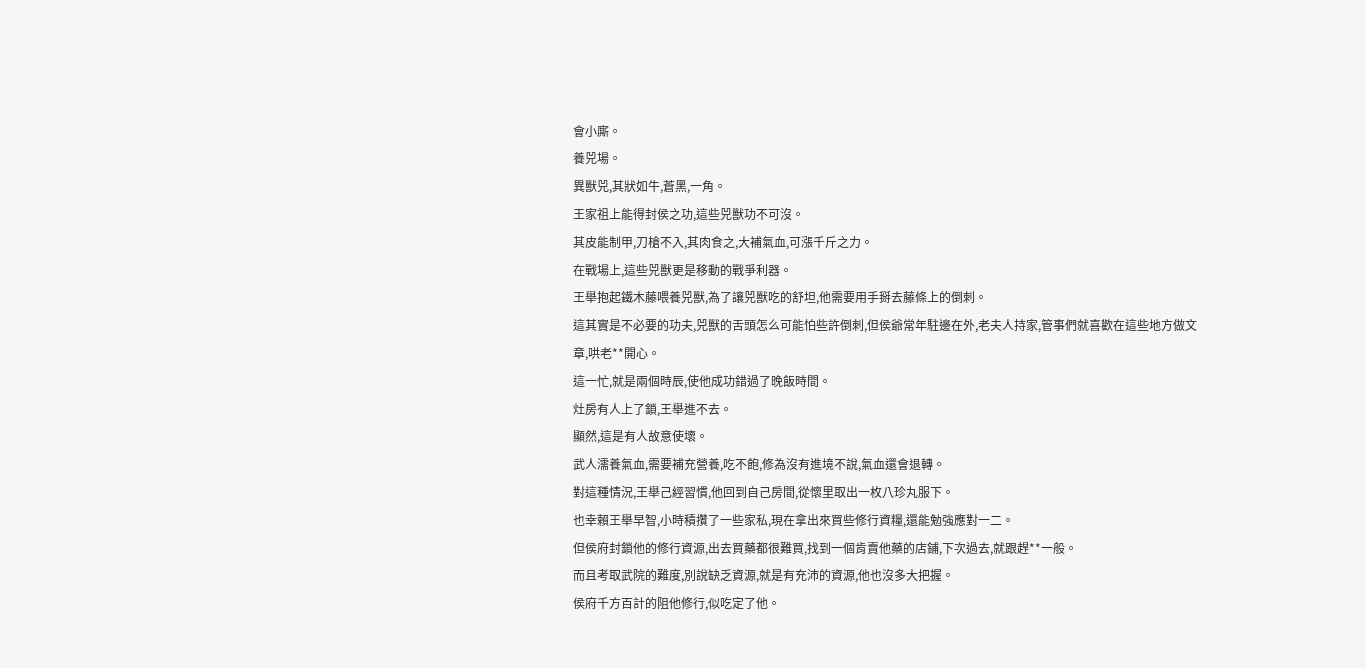會小廝。
養兕場。
異獸兕,其狀如牛,蒼黑,一角。
王家祖上能得封侯之功,這些兕獸功不可沒。
其皮能制甲,刀槍不入,其肉食之,大補氣血,可漲千斤之力。
在戰場上,這些兕獸更是移動的戰爭利器。
王舉抱起鐵木藤喂養兕獸,為了讓兕獸吃的舒坦,他需要用手掰去藤條上的倒刺。
這其實是不必要的功夫,兕獸的舌頭怎么可能怕些許倒刺,但侯爺常年駐邊在外,老夫人持家,管事們就喜歡在這些地方做文章,哄老**開心。
這一忙,就是兩個時辰,使他成功錯過了晚飯時間。
灶房有人上了鎖,王舉進不去。
顯然,這是有人故意使壞。
武人濡養氣血,需要補充營養,吃不飽,修為沒有進境不說,氣血還會退轉。
對這種情況,王舉己經習慣,他回到自己房間,從懷里取出一枚八珍丸服下。
也幸賴王舉早智,小時積攢了一些家私,現在拿出來買些修行資糧,還能勉強應對一二。
但侯府封鎖他的修行資源,出去買藥都很難買,找到一個肯賣他藥的店鋪,下次過去,就跟趕**一般。
而且考取武院的難度,別說缺乏資源,就是有充沛的資源,他也沒多大把握。
侯府千方百計的阻他修行,似吃定了他。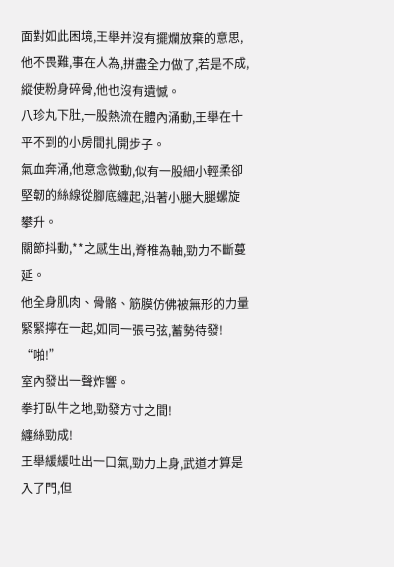面對如此困境,王舉并沒有擺爛放棄的意思,他不畏難,事在人為,拼盡全力做了,若是不成,縱使粉身碎骨,他也沒有遺憾。
八珍丸下肚,一股熱流在體內涌動,王舉在十平不到的小房間扎開步子。
氣血奔涌,他意念微動,似有一股細小輕柔卻堅韌的絲線從腳底纏起,沿著小腿大腿螺旋攀升。
關節抖動,**之感生出,脊椎為軸,勁力不斷蔓延。
他全身肌肉、骨骼、筋膜仿佛被無形的力量緊緊擰在一起,如同一張弓弦,蓄勢待發!
“啪!”
室內發出一聲炸響。
拳打臥牛之地,勁發方寸之間!
纏絲勁成!
王舉緩緩吐出一口氣,勁力上身,武道才算是入了門,但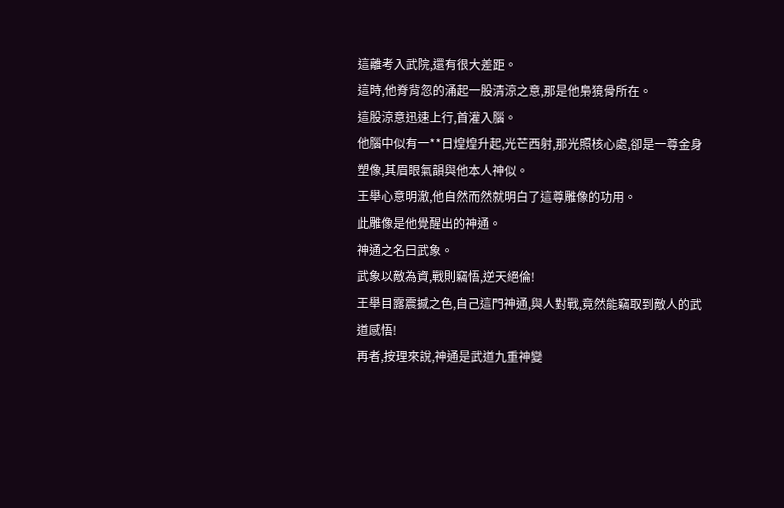這離考入武院,還有很大差距。
這時,他脊背忽的涌起一股清涼之意,那是他梟獍骨所在。
這股涼意迅速上行,首灌入腦。
他腦中似有一**日煌煌升起,光芒西射,那光照核心處,卻是一尊金身塑像,其眉眼氣韻與他本人神似。
王舉心意明澈,他自然而然就明白了這尊雕像的功用。
此雕像是他覺醒出的神通。
神通之名曰武象。
武象以敵為資,戰則竊悟,逆天絕倫!
王舉目露震撼之色,自己這門神通,與人對戰,竟然能竊取到敵人的武道感悟!
再者,按理來說,神通是武道九重神變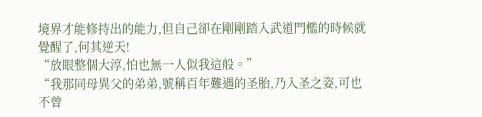境界才能修持出的能力,但自己卻在剛剛踏入武道門檻的時候就覺醒了,何其逆天!
“放眼整個大淳,怕也無一人似我這般。”
“我那同母異父的弟弟,號稱百年難遇的圣胎,乃入圣之姿,可也不曾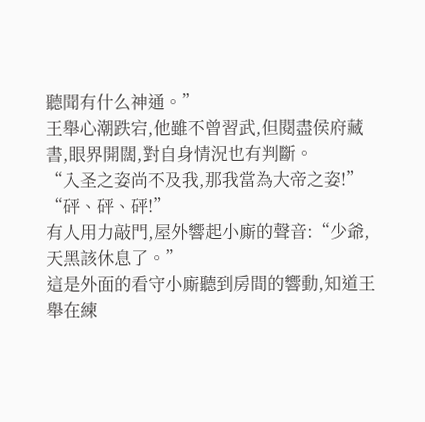聽聞有什么神通。”
王舉心潮跌宕,他雖不曾習武,但閱盡侯府藏書,眼界開闊,對自身情況也有判斷。
“入圣之姿尚不及我,那我當為大帝之姿!”
“砰、砰、砰!”
有人用力敲門,屋外響起小廝的聲音:“少爺,天黑該休息了。”
這是外面的看守小廝聽到房間的響動,知道王舉在練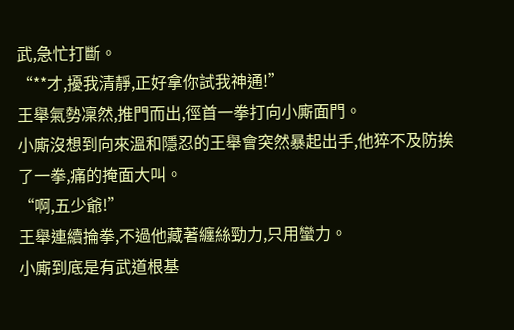武,急忙打斷。
“**才,擾我清靜,正好拿你試我神通!”
王舉氣勢凜然,推門而出,徑首一拳打向小廝面門。
小廝沒想到向來溫和隱忍的王舉會突然暴起出手,他猝不及防挨了一拳,痛的掩面大叫。
“啊,五少爺!”
王舉連續掄拳,不過他藏著纏絲勁力,只用蠻力。
小廝到底是有武道根基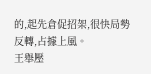的,起先倉促招架,很快局勢反轉,占據上風。
王舉壓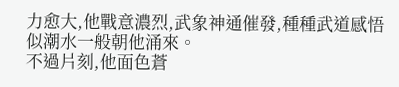力愈大,他戰意濃烈,武象神通催發,種種武道感悟似潮水一般朝他涌來。
不過片刻,他面色蒼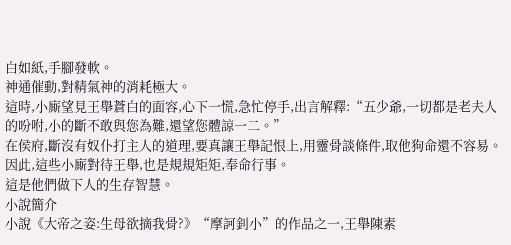白如紙,手腳發軟。
神通催動,對精氣神的消耗極大。
這時,小廝望見王舉蒼白的面容,心下一慌,急忙停手,出言解釋:“五少爺,一切都是老夫人的吩咐,小的斷不敢與您為難,還望您體諒一二。”
在侯府,斷沒有奴仆打主人的道理,要真讓王舉記恨上,用靈骨談條件,取他狗命還不容易。
因此,這些小廝對待王舉,也是規規矩矩,奉命行事。
這是他們做下人的生存智慧。
小說簡介
小說《大帝之姿:生母欲摘我骨?》“摩訶釗小”的作品之一,王舉陳素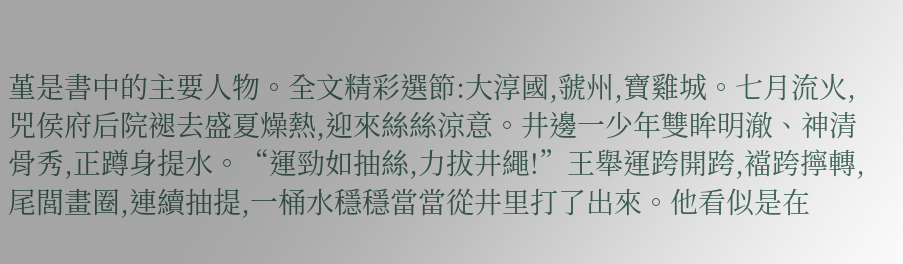堇是書中的主要人物。全文精彩選節:大淳國,虢州,寶雞城。七月流火,兕侯府后院褪去盛夏燥熱,迎來絲絲涼意。井邊一少年雙眸明澈、神清骨秀,正蹲身提水。“運勁如抽絲,力拔井繩!”王舉運跨開跨,襠跨擰轉,尾閭畫圈,連續抽提,一桶水穩穩當當從井里打了出來。他看似是在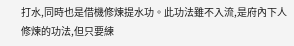打水,同時也是借機修煉提水功。此功法雖不入流,是府內下人修煉的功法,但只要練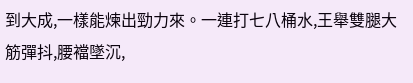到大成,一樣能煉出勁力來。一連打七八桶水,王舉雙腿大筋彈抖,腰襠墜沉,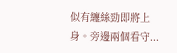似有纏絲勁即將上身。旁邊兩個看守...